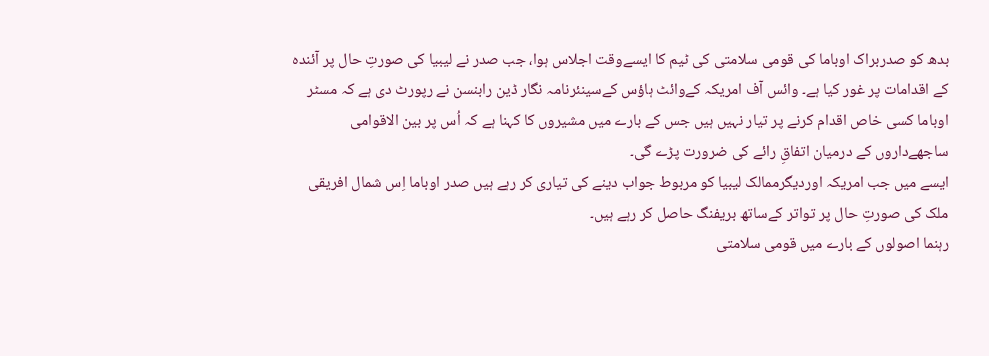بدھ کو صدربراک اوباما کی قومی سلامتی کی ٹیم کا ایسےوقت اجلاس ہوا، جب صدر نے لیبیا کی صورتِ حال پر آئندہ کے اقدامات پر غور کیا ہے۔ وائس آف امریکہ کےوائٹ ہاؤس کےسینئرنامہ نگار ڈین رابنسن نے رپورٹ دی ہے کہ مسٹر اوباما کسی خاص اقدام کرنے پر تیار نہیں ہیں جس کے بارے میں مشیروں کا کہنا ہے کہ اُس پر بین الاقوامی ساجھےداروں کے درمیان اتفاقِ رائے کی ضرورت پڑے گی۔
ایسے میں جب امریکہ اوردیگرممالک لیبیا کو مربوط جواب دینے کی تیاری کر رہے ہیں صدر اوباما اِس شمال افریقی ملک کی صورتِ حال پر تواتر کےساتھ بریفنگ حاصل کر رہے ہیں۔
رہنما اصولوں کے بارے میں قومی سلامتی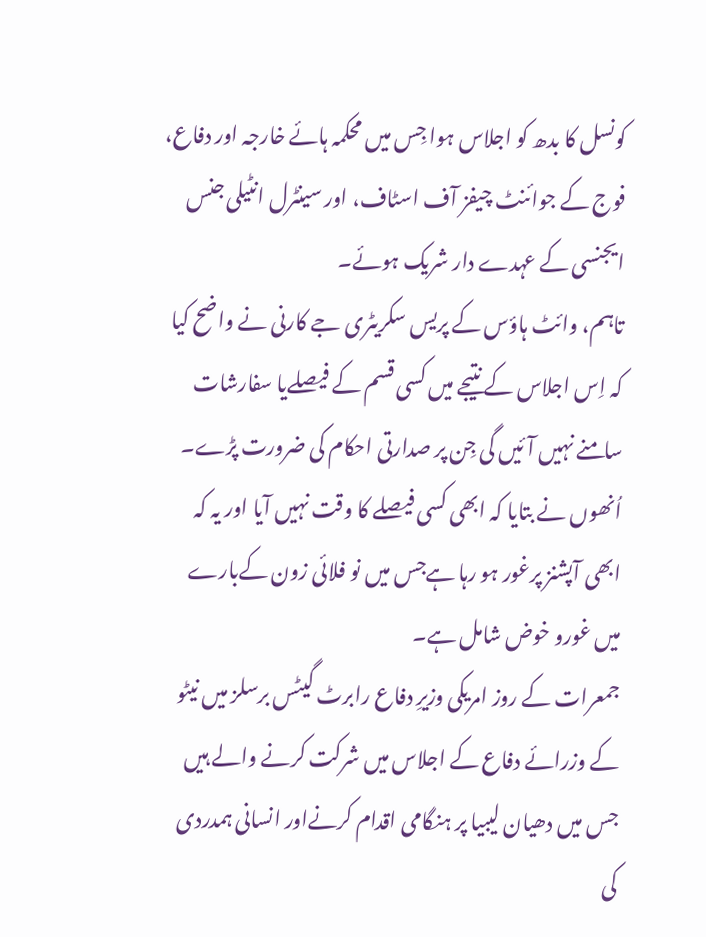کونسل کا بدھ کو اجلاس ہوا جِس میں محکمہ ہائے خارجہ اور دفاع، فوج کے جوائنٹ چیفز آف اسٹاف، اور سینٹرل انٹیلی جنس ایجنسی کے عہدے دار شریک ہوئے۔
تاہم، وائٹ ہاؤس کے پریس سکریٹری جے کارنی نے واضح کیا کہ اِس اجلاس کے نتیجے میں کسی قسم کے فیصلےیا سفارشات سامنے نہیں آئیں گی جِن پر صدارتی احکام کی ضرورت پڑے۔
اُنھوں نے بتایا کہ ابھی کسی فیصلے کا وقت نہیں آیا اور یہ کہ ابھی آپشنز پرغور ہو رہا ہےجس میں نو فلائی زون کےبارے میں غورو خوض شامل ہے۔
جمعرات کے روز امریکی وزیرِ دفاع رابرٹ گیٹس برسلز میں نیٹو کے وزرائے دفاع کے اجلاس میں شرکت کرنے والے ہیں جس میں دھیان لیبیا پر ہنگامی اقدام کرنےاور انسانی ہمدردی کی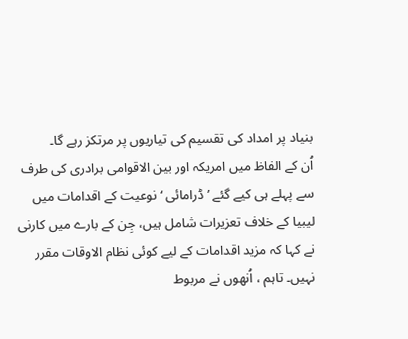بنیاد پر امداد کی تقسیم کی تیاریوں پر مرتکز رہے گا۔
اُن کے الفاظ میں امریکہ اور بین الاقوامی برادری کی طرف سے پہلے ہی کیے گئے ’ ڈرامائی ‘ نوعیت کے اقدامات میں لیبیا کے خلاف تعزیرات شامل ہیں، جِن کے بارے میں کارنی نے کہا کہ مزید اقدامات کے لیے کوئی نظام الاوقات مقرر نہیں۔ تاہم ، اُنھوں نے مربوط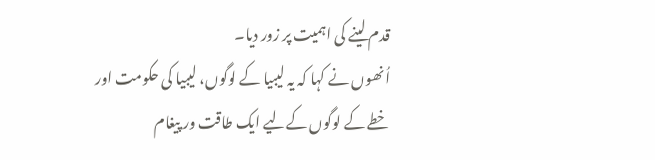قدم لینے کی اہمیت پر زور دیا۔
اُنھوں نے کہا کہ یہ لیبیا کے لوگوں، لیبیا کی حکومت اور خطے کے لوگوں کےلیے ایک طاقت ور پیغام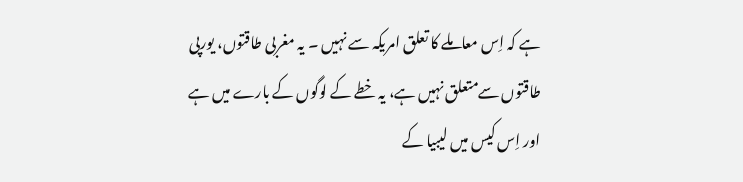ہے کہ اِس معاملے کا تعلق امریکہ سے نہیں ۔ یہ مغربی طاقتوں، یورپی طاقتوں سےمتعلق نہیں ہے، یہ خطے کے لوگوں کے بارے میں ہے اور اِس کیس میں لیبیا کے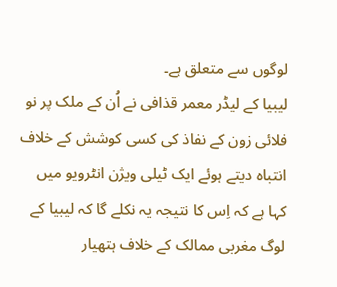لوگوں سے متعلق ہے۔
لیبیا کے لیڈر معمر قذافی نے اُن کے ملک پر نو فلائی زون کے نفاذ کی کسی کوشش کے خلاف انتباہ دیتے ہوئے ایک ٹیلی ویژن انٹرویو میں کہا ہے کہ اِس کا نتیجہ یہ نکلے گا کہ لیبیا کے لوگ مغربی ممالک کے خلاف ہتھیار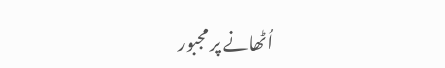اُٹھانے پر مجبور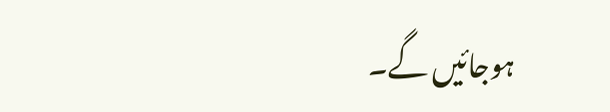ہوجائیں گے۔